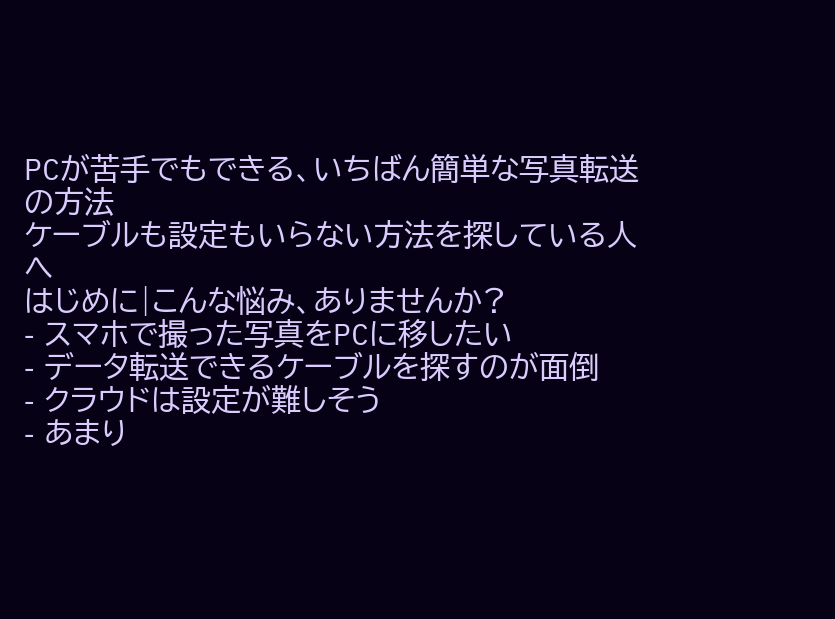PCが苦手でもできる、いちばん簡単な写真転送の方法
ケーブルも設定もいらない方法を探している人へ
はじめに|こんな悩み、ありませんか?
- スマホで撮った写真をPCに移したい
- データ転送できるケーブルを探すのが面倒
- クラウドは設定が難しそう
- あまり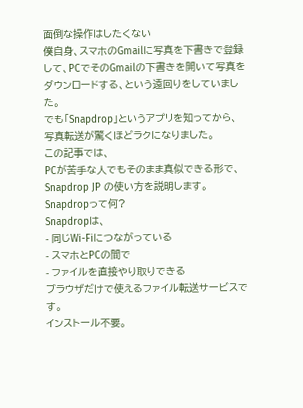面倒な操作はしたくない
僕自身、スマホのGmailに写真を下書きで登録して、PCでそのGmailの下書きを開いて写真をダウンロードする、という遠回りをしていました。
でも「Snapdrop」というアプリを知ってから、
写真転送が驚くほどラクになりました。
この記事では、
PCが苦手な人でもそのまま真似できる形で、
Snapdrop JP の使い方を説明します。
Snapdropって何?
Snapdropは、
- 同じWi-Fiにつながっている
- スマホとPCの間で
- ファイルを直接やり取りできる
ブラウザだけで使えるファイル転送サービスです。
インストール不要。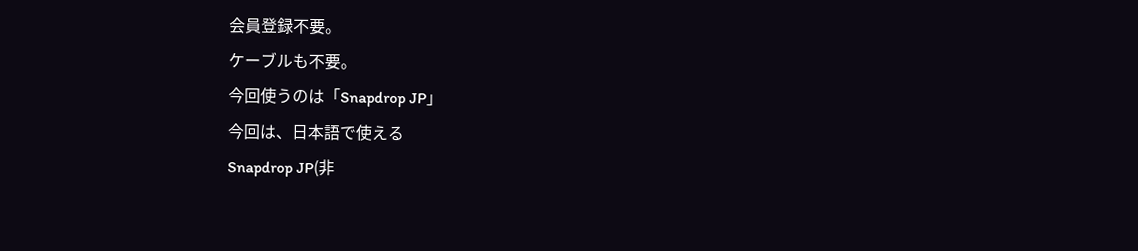会員登録不要。
ケーブルも不要。
今回使うのは「Snapdrop JP」
今回は、日本語で使える
Snapdrop JP(非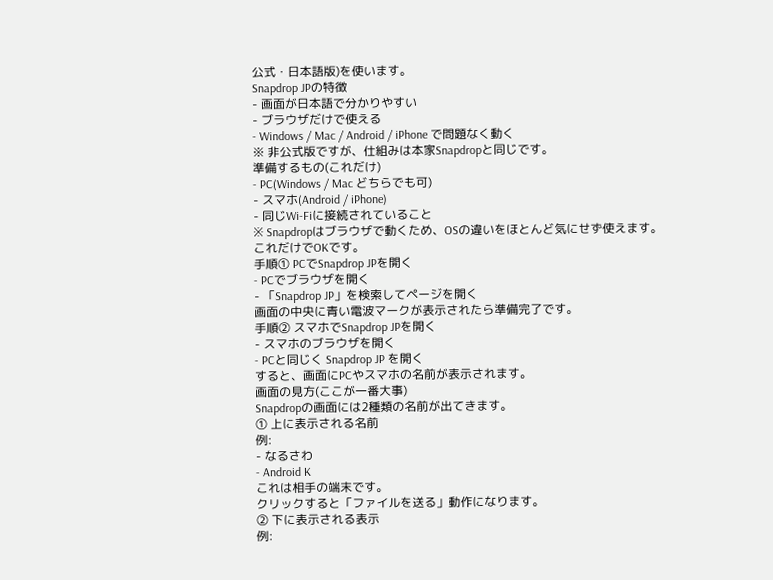公式・日本語版)を使います。
Snapdrop JPの特徴
- 画面が日本語で分かりやすい
- ブラウザだけで使える
- Windows / Mac / Android / iPhone で問題なく動く
※ 非公式版ですが、仕組みは本家Snapdropと同じです。
準備するもの(これだけ)
- PC(Windows / Mac どちらでも可)
- スマホ(Android / iPhone)
- 同じWi-Fiに接続されていること
※ Snapdropはブラウザで動くため、OSの違いをほとんど気にせず使えます。
これだけでOKです。
手順① PCでSnapdrop JPを開く
- PCでブラウザを開く
- 「Snapdrop JP」を検索してページを開く
画面の中央に青い電波マークが表示されたら準備完了です。
手順② スマホでSnapdrop JPを開く
- スマホのブラウザを開く
- PCと同じく Snapdrop JP を開く
すると、画面にPCやスマホの名前が表示されます。
画面の見方(ここが一番大事)
Snapdropの画面には2種類の名前が出てきます。
① 上に表示される名前
例:
- なるさわ
- Android K
これは相手の端末です。
クリックすると「ファイルを送る」動作になります。
② 下に表示される表示
例: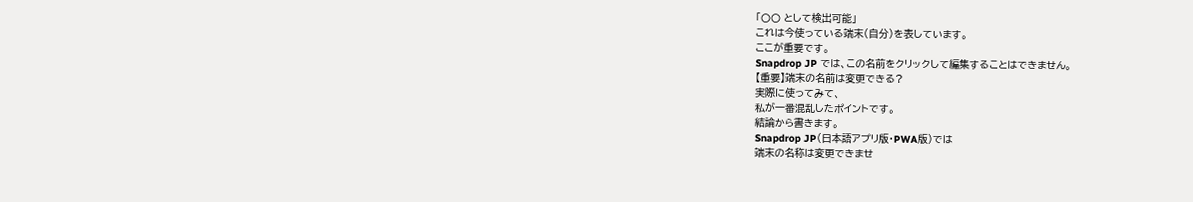「〇〇 として検出可能」
これは今使っている端末(自分)を表しています。
ここが重要です。
Snapdrop JP では、この名前をクリックして編集することはできません。
【重要】端末の名前は変更できる?
実際に使ってみて、
私が一番混乱したポイントです。
結論から書きます。
Snapdrop JP(日本語アプリ版・PWA版)では
端末の名称は変更できませ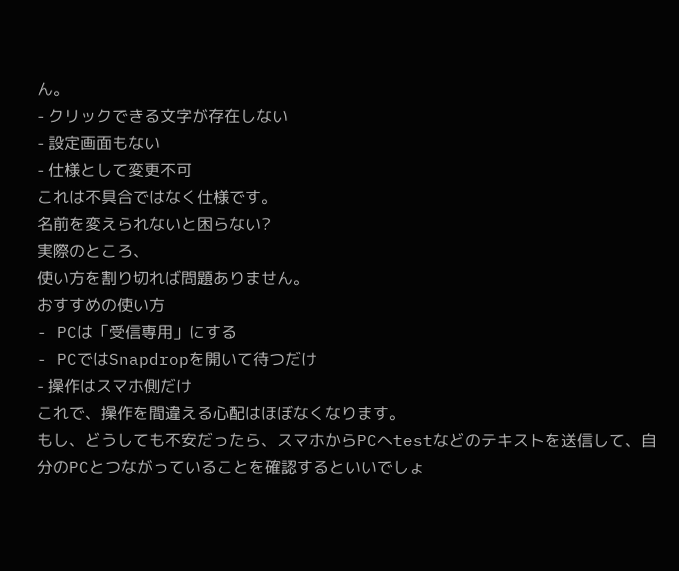ん。
- クリックできる文字が存在しない
- 設定画面もない
- 仕様として変更不可
これは不具合ではなく仕様です。
名前を変えられないと困らない?
実際のところ、
使い方を割り切れば問題ありません。
おすすめの使い方
- PCは「受信専用」にする
- PCではSnapdropを開いて待つだけ
- 操作はスマホ側だけ
これで、操作を間違える心配はほぼなくなります。
もし、どうしても不安だったら、スマホからPCへtestなどのテキストを送信して、自分のPCとつながっていることを確認するといいでしょ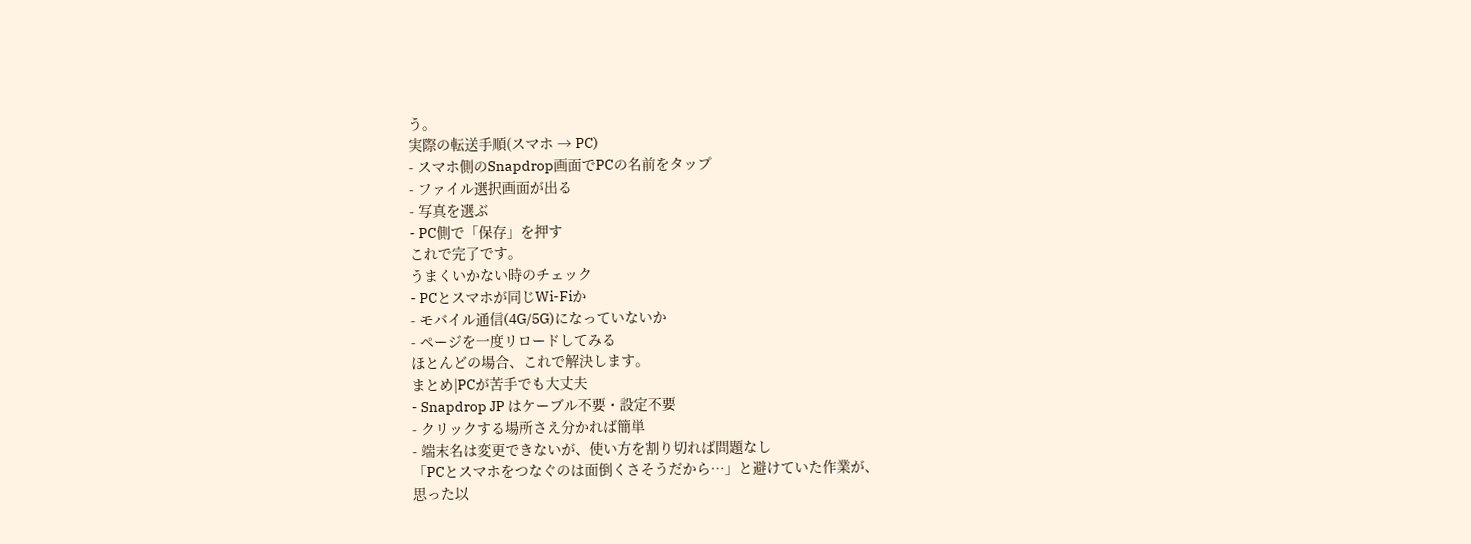う。
実際の転送手順(スマホ → PC)
- スマホ側のSnapdrop画面でPCの名前をタップ
- ファイル選択画面が出る
- 写真を選ぶ
- PC側で「保存」を押す
これで完了です。
うまくいかない時のチェック
- PCとスマホが同じWi-Fiか
- モバイル通信(4G/5G)になっていないか
- ページを一度リロードしてみる
ほとんどの場合、これで解決します。
まとめ|PCが苦手でも大丈夫
- Snapdrop JP はケーブル不要・設定不要
- クリックする場所さえ分かれば簡単
- 端末名は変更できないが、使い方を割り切れば問題なし
「PCとスマホをつなぐのは面倒くさそうだから…」と避けていた作業が、
思った以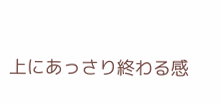上にあっさり終わる感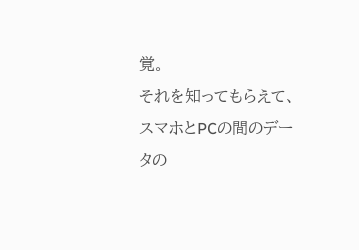覚。
それを知ってもらえて、
スマホとPCの間のデータの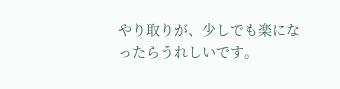やり取りが、少しでも楽になったらうれしいです。